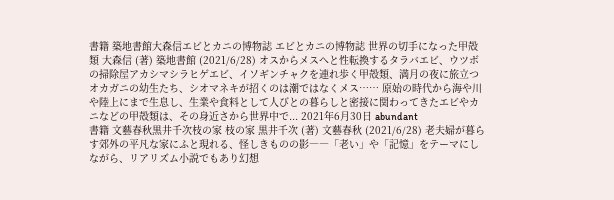書籍 築地書館大森信エビとカニの博物誌 エビとカニの博物誌 世界の切手になった甲殻類 大森信 (著) 築地書館 (2021/6/28) オスからメスへと性転換するタラバエビ、ウツボの掃除屋アカシマシラヒゲエビ、イソギンチャクを連れ歩く甲殻類、満月の夜に旅立つオカガニの幼生たち、シオマネキが招くのは潮ではなくメス…… 原始の時代から海や川や陸上にまで生息し、生業や食料として人びとの暮らしと密接に関わってきたエビやカニなどの甲殻類は、その身近さから世界中で... 2021年6月30日 abundant
書籍 文藝春秋黒井千次枝の家 枝の家 黒井千次 (著) 文藝春秋 (2021/6/28) 老夫婦が暮らす郊外の平凡な家にふと現れる、怪しきものの影――「老い」や「記憶」をテーマにしながら、リアリズム小説でもあり幻想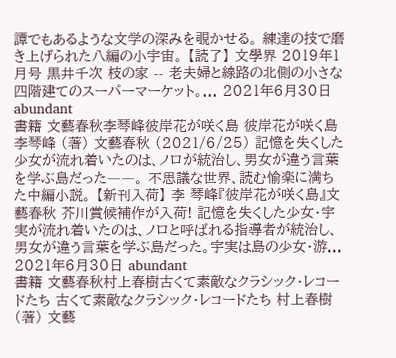譚でもあるような文学の深みを覗かせる。 練達の技で磨き上げられた八編の小宇宙。 【読了】 文學界 2019年1月号 黒井千次 枝の家 -- 老夫婦と線路の北側の小さな四階建てのスーパーマーケット。... 2021年6月30日 abundant
書籍 文藝春秋李琴峰彼岸花が咲く島 彼岸花が咲く島 李琴峰 (著) 文藝春秋 (2021/6/25) 記憶を失くした少女が流れ着いたのは、ノロが統治し、男女が違う言葉を学ぶ島だった――。 不思議な世界、読む愉楽に満ちた中編小説。 【新刊入荷】 李 琴峰『彼岸花が咲く島』文藝春秋 芥川賞候補作が入荷! 記憶を失くした少女・宇実が流れ着いたのは、ノロと呼ばれる指導者が統治し、男女が違う言葉を学ぶ島だった。宇実は島の少女・游... 2021年6月30日 abundant
書籍 文藝春秋村上春樹古くて素敵なクラシック・レコードたち 古くて素敵なクラシック・レコードたち 村上春樹 (著) 文藝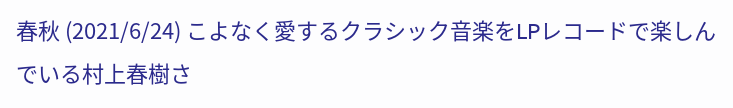春秋 (2021/6/24) こよなく愛するクラシック音楽をLPレコードで楽しんでいる村上春樹さ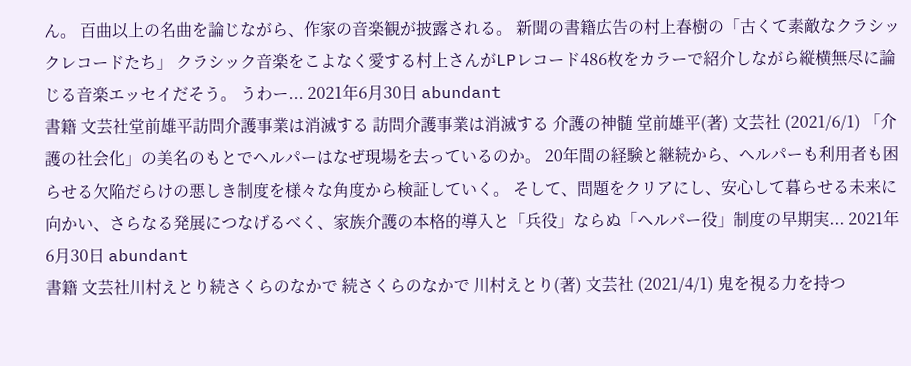ん。 百曲以上の名曲を論じながら、作家の音楽観が披露される。 新聞の書籍広告の村上春樹の「古くて素敵なクラシックレコードたち」 クラシック音楽をこよなく愛する村上さんがLPレコード486枚をカラーで紹介しながら縦横無尽に論じる音楽エッセイだそう。 うわー... 2021年6月30日 abundant
書籍 文芸社堂前雄平訪問介護事業は消滅する 訪問介護事業は消滅する 介護の神髄 堂前雄平(著) 文芸社 (2021/6/1) 「介護の社会化」の美名のもとでヘルパーはなぜ現場を去っているのか。 20年間の経験と継続から、ヘルパーも利用者も困らせる欠陥だらけの悪しき制度を様々な角度から検証していく。 そして、問題をクリアにし、安心して暮らせる未来に向かい、さらなる発展につなげるべく、家族介護の本格的導入と「兵役」ならぬ「ヘルパー役」制度の早期実... 2021年6月30日 abundant
書籍 文芸社川村えとり続さくらのなかで 続さくらのなかで 川村えとり(著) 文芸社 (2021/4/1) 鬼を視る力を持つ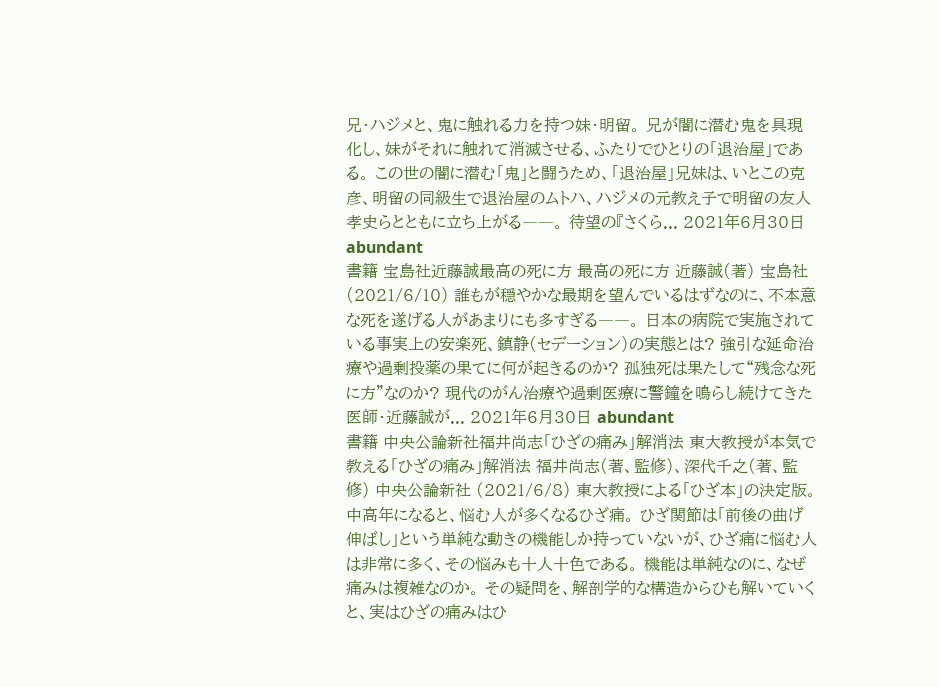兄・ハジメと、鬼に触れる力を持つ妹・明留。 兄が闇に潜む鬼を具現化し、妹がそれに触れて消滅させる、ふたりでひとりの「退治屋」である。 この世の闇に潜む「鬼」と闘うため、「退治屋」兄妹は、いとこの克彦、明留の同級生で退治屋のムトハ、ハジメの元教え子で明留の友人孝史らとともに立ち上がる――。 待望の『さくら... 2021年6月30日 abundant
書籍 宝島社近藤誠最高の死に方 最高の死に方 近藤誠(著) 宝島社 (2021/6/10) 誰もが穏やかな最期を望んでいるはずなのに、不本意な死を遂げる人があまりにも多すぎる――。 日本の病院で実施されている事実上の安楽死、鎮静(セデーション)の実態とは? 強引な延命治療や過剰投薬の果てに何が起きるのか? 孤独死は果たして“残念な死に方"なのか? 現代のがん治療や過剰医療に警鐘を鳴らし続けてきた医師・近藤誠が... 2021年6月30日 abundant
書籍 中央公論新社福井尚志「ひざの痛み」解消法 東大教授が本気で教える「ひざの痛み」解消法 福井尚志(著、監修)、深代千之(著、監修) 中央公論新社 (2021/6/8) 東大教授による「ひざ本」の決定版。中高年になると、悩む人が多くなるひざ痛。 ひざ関節は「前後の曲げ伸ばし」という単純な動きの機能しか持っていないが、ひざ痛に悩む人は非常に多く、その悩みも十人十色である。 機能は単純なのに、なぜ痛みは複雑なのか。 その疑問を、解剖学的な構造からひも解いていくと、実はひざの痛みはひ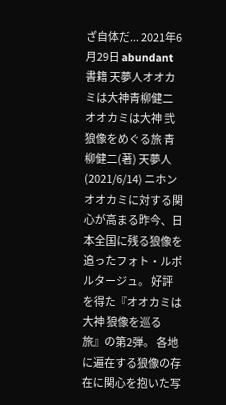ざ自体だ... 2021年6月29日 abundant
書籍 天夢人オオカミは大神青柳健二 オオカミは大神 弐 狼像をめぐる旅 青柳健二(著) 天夢人 (2021/6/14) ニホンオオカミに対する関心が高まる昨今、日本全国に残る狼像を追ったフォト・ルポルタージュ。 好評を得た『オオカミは大神 狼像を巡る旅』の第2弾。 各地に遍在する狼像の存在に関心を抱いた写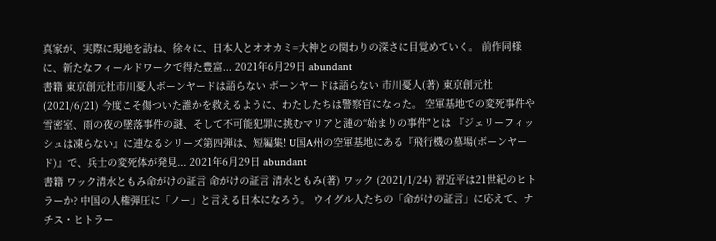真家が、実際に現地を訪ね、徐々に、日本人とオオカミ=大神との関わりの深さに目覚めていく。 前作同様に、新たなフィールドワークで得た豊富... 2021年6月29日 abundant
書籍 東京創元社市川憂人ボーンヤードは語らない ボーンヤードは語らない 市川憂人(著) 東京創元社 (2021/6/21) 今度こそ傷ついた誰かを救えるように、わたしたちは警察官になった。 空軍基地での変死事件や雪密室、雨の夜の墜落事件の謎、そして不可能犯罪に挑むマリアと漣の“始まりの事件"とは 『ジェリーフィッシュは凍らない』に連なるシリーズ第四弾は、短編集! U国A州の空軍基地にある『飛行機の墓場(ボーンヤード)』で、兵士の変死体が発見... 2021年6月29日 abundant
書籍 ワック清水ともみ命がけの証言 命がけの証言 清水ともみ(著) ワック (2021/1/24) 習近平は21世紀のヒトラーか? 中国の人権弾圧に「ノー」と言える日本になろう。 ウイグル人たちの「命がけの証言」に応えて、ナチス・ヒトラー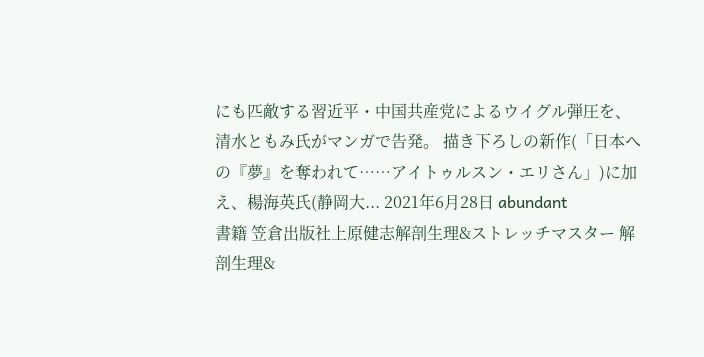にも匹敵する習近平・中国共産党によるウイグル弾圧を、清水ともみ氏がマンガで告発。 描き下ろしの新作(「日本への『夢』を奪われて……アイトゥルスン・エリさん」)に加え、楊海英氏(静岡大... 2021年6月28日 abundant
書籍 笠倉出版社上原健志解剖生理&ストレッチマスター 解剖生理&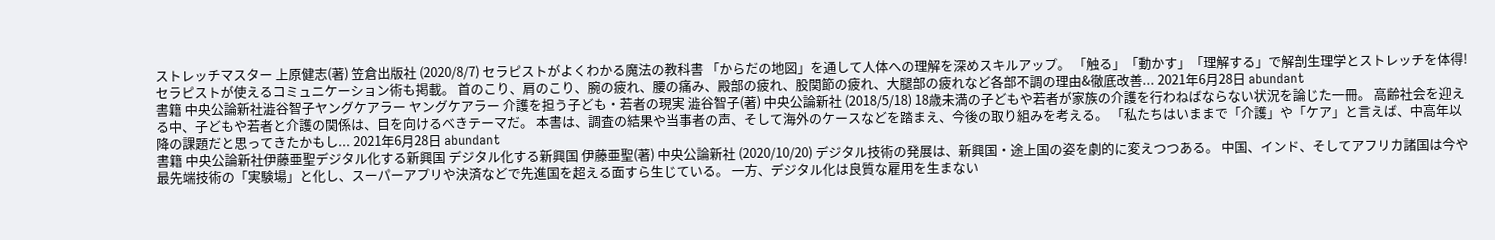ストレッチマスター 上原健志(著) 笠倉出版社 (2020/8/7) セラピストがよくわかる魔法の教科書 「からだの地図」を通して人体への理解を深めスキルアップ。 「触る」「動かす」「理解する」で解剖生理学とストレッチを体得! セラピストが使えるコミュニケーション術も掲載。 首のこり、肩のこり、腕の疲れ、腰の痛み、殿部の疲れ、股関節の疲れ、大腿部の疲れなど各部不調の理由&徹底改善... 2021年6月28日 abundant
書籍 中央公論新社澁谷智子ヤングケアラー ヤングケアラー 介護を担う子ども・若者の現実 澁谷智子(著) 中央公論新社 (2018/5/18) 18歳未満の子どもや若者が家族の介護を行わねばならない状況を論じた一冊。 高齢社会を迎える中、子どもや若者と介護の関係は、目を向けるべきテーマだ。 本書は、調査の結果や当事者の声、そして海外のケースなどを踏まえ、今後の取り組みを考える。 「私たちはいままで「介護」や「ケア」と言えば、中高年以降の課題だと思ってきたかもし... 2021年6月28日 abundant
書籍 中央公論新社伊藤亜聖デジタル化する新興国 デジタル化する新興国 伊藤亜聖(著) 中央公論新社 (2020/10/20) デジタル技術の発展は、新興国・途上国の姿を劇的に変えつつある。 中国、インド、そしてアフリカ諸国は今や最先端技術の「実験場」と化し、スーパーアプリや決済などで先進国を超える面すら生じている。 一方、デジタル化は良質な雇用を生まない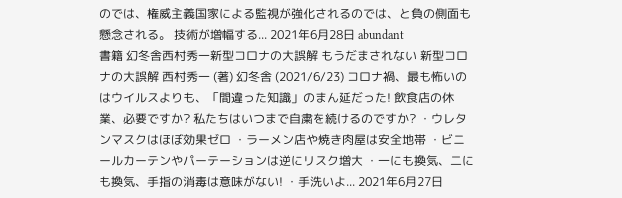のでは、権威主義国家による監視が強化されるのでは、と負の側面も懸念される。 技術が増幅する... 2021年6月28日 abundant
書籍 幻冬舎西村秀一新型コロナの大誤解 もうだまされない 新型コロナの大誤解 西村秀一 (著) 幻冬舎 (2021/6/23) コロナ禍、最も怖いのはウイルスよりも、「間違った知識」のまん延だった! 飲食店の休業、必要ですか? 私たちはいつまで自粛を続けるのですか? ・ウレタンマスクはほぼ効果ゼロ ・ラーメン店や焼き肉屋は安全地帯 ・ビニールカーテンやパーテーションは逆にリスク増大 ・一にも換気、二にも換気、手指の消毒は意味がない! ・手洗いよ... 2021年6月27日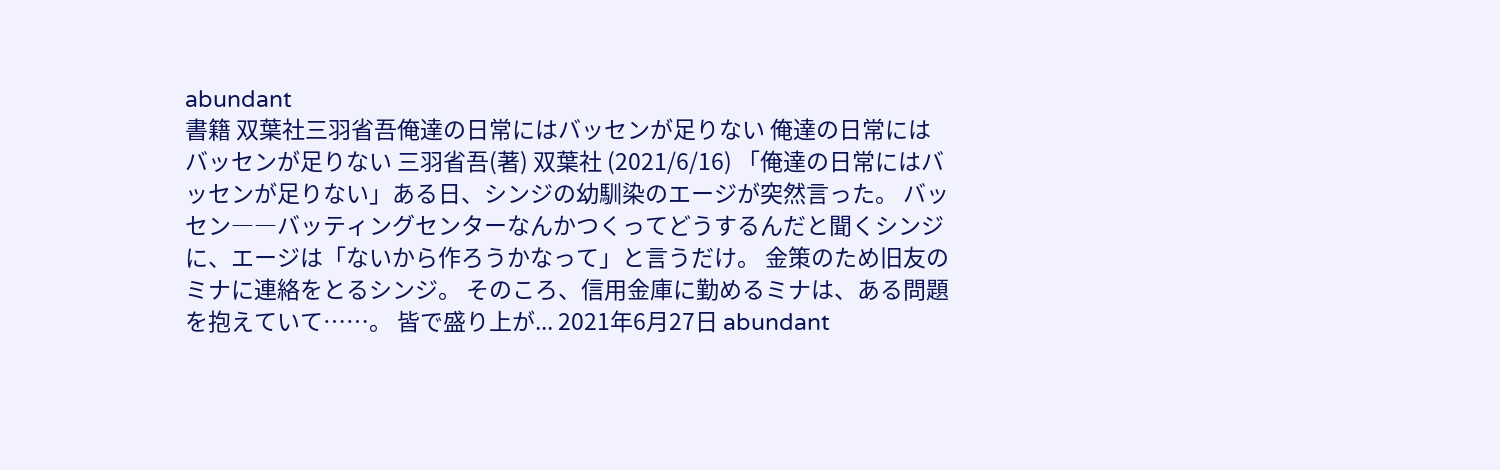abundant
書籍 双葉社三羽省吾俺達の日常にはバッセンが足りない 俺達の日常にはバッセンが足りない 三羽省吾(著) 双葉社 (2021/6/16) 「俺達の日常にはバッセンが足りない」ある日、シンジの幼馴染のエージが突然言った。 バッセン――バッティングセンターなんかつくってどうするんだと聞くシンジに、エージは「ないから作ろうかなって」と言うだけ。 金策のため旧友のミナに連絡をとるシンジ。 そのころ、信用金庫に勤めるミナは、ある問題を抱えていて……。 皆で盛り上が... 2021年6月27日 abundant